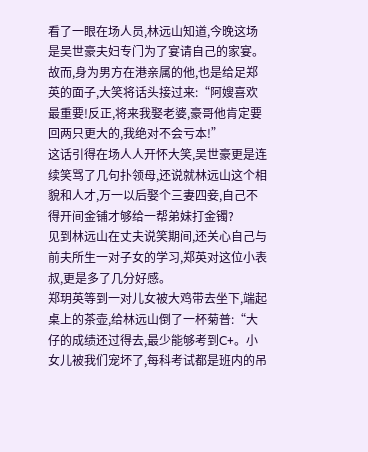看了一眼在场人员,林远山知道,今晚这场是吴世豪夫妇专门为了宴请自己的家宴。
故而,身为男方在港亲属的他,也是给足郑英的面子,大笑将话头接过来:“阿嫂喜欢最重要!反正,将来我娶老婆,豪哥他肯定要回两只更大的,我绝对不会亏本!”
这话引得在场人人开怀大笑,吴世豪更是连续笑骂了几句扑领母,还说就林远山这个相貌和人才,万一以后娶个三妻四妾,自己不得开间金铺才够给一帮弟妹打金镯?
见到林远山在丈夫说笑期间,还关心自己与前夫所生一对子女的学习,郑英对这位小表叔,更是多了几分好感。
郑玥英等到一对儿女被大鸡带去坐下,端起桌上的茶壶,给林远山倒了一杯菊普:“大仔的成绩还过得去,最少能够考到C+。小女儿被我们宠坏了,每科考试都是班内的吊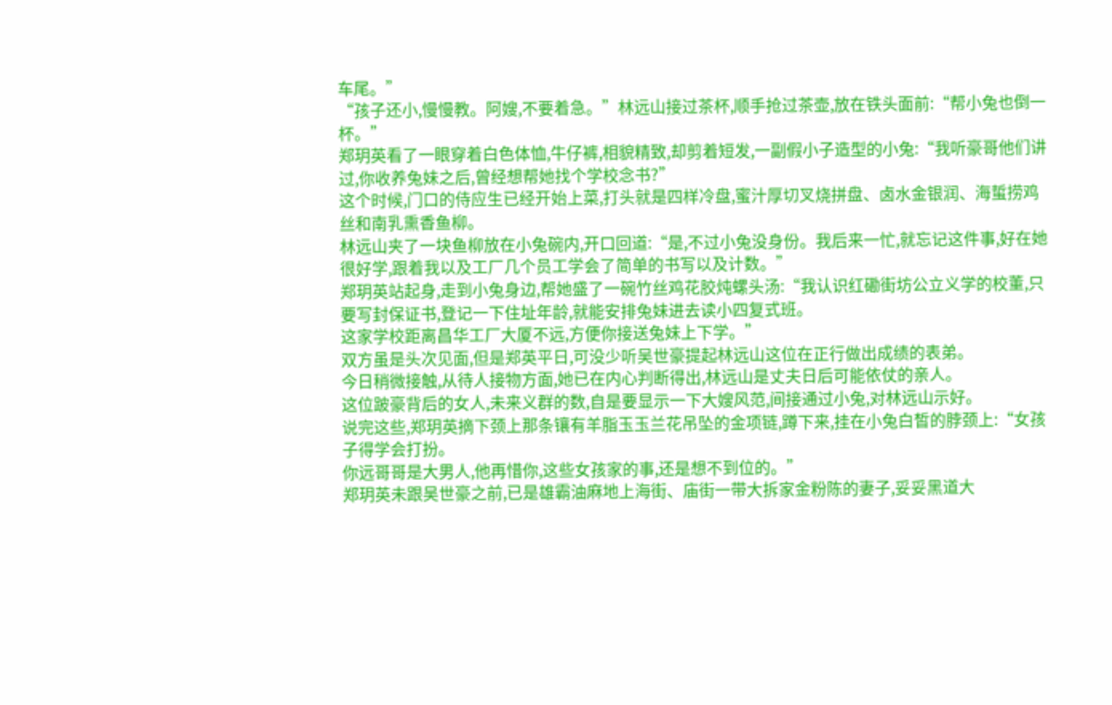车尾。”
“孩子还小,慢慢教。阿嫂,不要着急。”林远山接过茶杯,顺手抢过茶壶,放在铁头面前:“帮小兔也倒一杯。”
郑玥英看了一眼穿着白色体恤,牛仔裤,相貌精致,却剪着短发,一副假小子造型的小兔:“我听豪哥他们讲过,你收养兔妹之后,曾经想帮她找个学校念书?”
这个时候,门口的侍应生已经开始上菜,打头就是四样冷盘,蜜汁厚切叉烧拼盘、卤水金银润、海蜇捞鸡丝和南乳熏香鱼柳。
林远山夹了一块鱼柳放在小兔碗内,开口回道:“是,不过小兔没身份。我后来一忙,就忘记这件事,好在她很好学,跟着我以及工厂几个员工学会了简单的书写以及计数。”
郑玥英站起身,走到小兔身边,帮她盛了一碗竹丝鸡花胶炖螺头汤:“我认识红磡街坊公立义学的校董,只要写封保证书,登记一下住址年龄,就能安排兔妹进去读小四复式班。
这家学校距离昌华工厂大厦不远,方便你接送兔妹上下学。”
双方虽是头次见面,但是郑英平日,可没少听吴世豪提起林远山这位在正行做出成绩的表弟。
今日稍微接触,从待人接物方面,她已在内心判断得出,林远山是丈夫日后可能依仗的亲人。
这位跛豪背后的女人,未来义群的数,自是要显示一下大嫂风范,间接通过小兔,对林远山示好。
说完这些,郑玥英摘下颈上那条镶有羊脂玉玉兰花吊坠的金项链,蹲下来,挂在小兔白皙的脖颈上:“女孩子得学会打扮。
你远哥哥是大男人,他再惜你,这些女孩家的事,还是想不到位的。”
郑玥英未跟吴世豪之前,已是雄霸油麻地上海街、庙街一带大拆家金粉陈的妻子,妥妥黑道大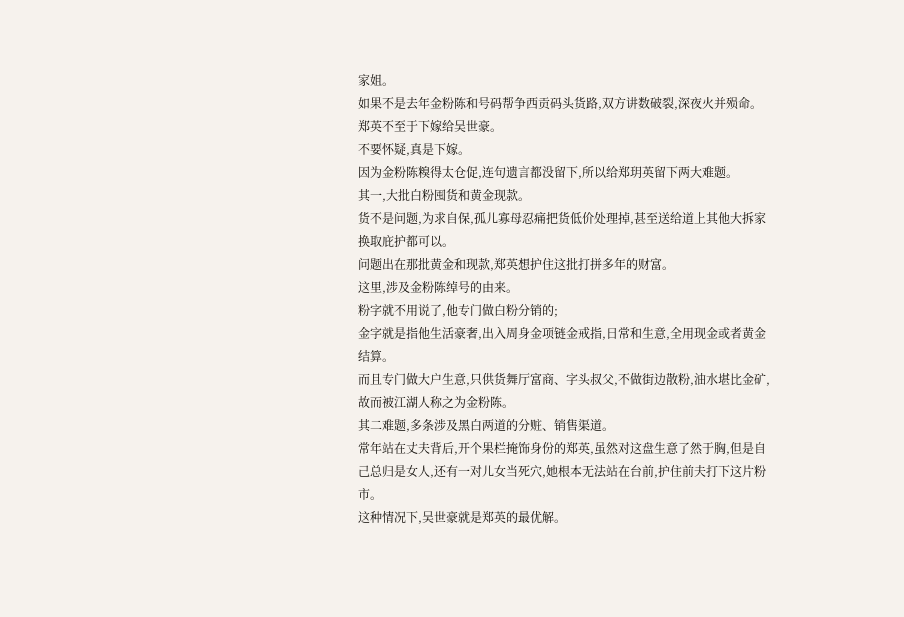家姐。
如果不是去年金粉陈和号码帮争西贡码头货路,双方讲数破裂,深夜火并殒命。
郑英不至于下嫁给吴世豪。
不要怀疑,真是下嫁。
因为金粉陈糗得太仓促,连句遗言都没留下,所以给郑玥英留下两大难题。
其一,大批白粉囤货和黄金现款。
货不是问题,为求自保,孤儿寡母忍痛把货低价处理掉,甚至送给道上其他大拆家换取庇护都可以。
问题出在那批黄金和现款,郑英想护住这批打拼多年的财富。
这里,涉及金粉陈绰号的由来。
粉字就不用说了,他专门做白粉分销的;
金字就是指他生活豪奢,出入周身金项链金戒指,日常和生意,全用现金或者黄金结算。
而且专门做大户生意,只供货舞厅富商、字头叔父,不做街边散粉,油水堪比金矿,故而被江湖人称之为金粉陈。
其二难题,多条涉及黑白两道的分赃、销售渠道。
常年站在丈夫背后,开个果栏掩饰身份的郑英,虽然对这盘生意了然于胸,但是自己总归是女人,还有一对儿女当死穴,她根本无法站在台前,护住前夫打下这片粉市。
这种情况下,吴世豪就是郑英的最优解。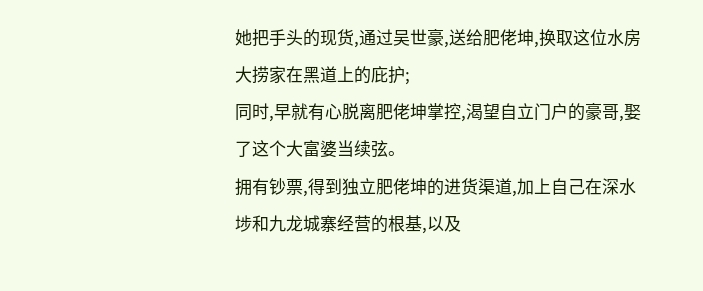她把手头的现货,通过吴世豪,送给肥佬坤,换取这位水房大捞家在黑道上的庇护;
同时,早就有心脱离肥佬坤掌控,渴望自立门户的豪哥,娶了这个大富婆当续弦。
拥有钞票,得到独立肥佬坤的进货渠道,加上自己在深水埗和九龙城寨经营的根基,以及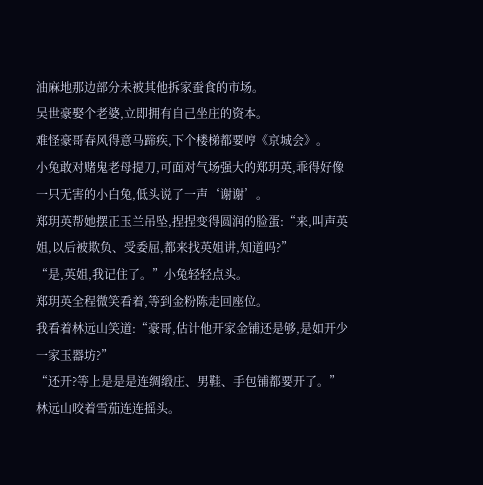油麻地那边部分未被其他拆家蚕食的市场。
吴世豪娶个老婆,立即拥有自己坐庄的资本。
难怪豪哥春风得意马蹄疾,下个楼梯都要哼《京城会》。
小兔敢对赌鬼老母提刀,可面对气场强大的郑玥英,乖得好像一只无害的小白兔,低头说了一声‘谢谢’。
郑玥英帮她摆正玉兰吊坠,捏捏变得圆润的脸蛋:“来,叫声英姐,以后被欺负、受委屈,都来找英姐讲,知道吗?”
“是,英姐,我记住了。”小兔轻轻点头。
郑玥英全程微笑看着,等到金粉陈走回座位。
我看着林远山笑道:“豪哥,估计他开家金铺还是够,是如开少一家玉器坊?”
“还开?等上是是是连绸缎庄、男鞋、手包铺都要开了。”林远山咬着雪茄连连摇头。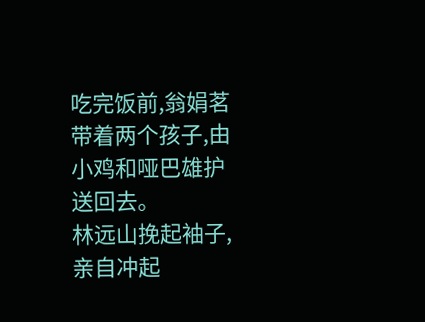吃完饭前,翁娟茗带着两个孩子,由小鸡和哑巴雄护送回去。
林远山挽起袖子,亲自冲起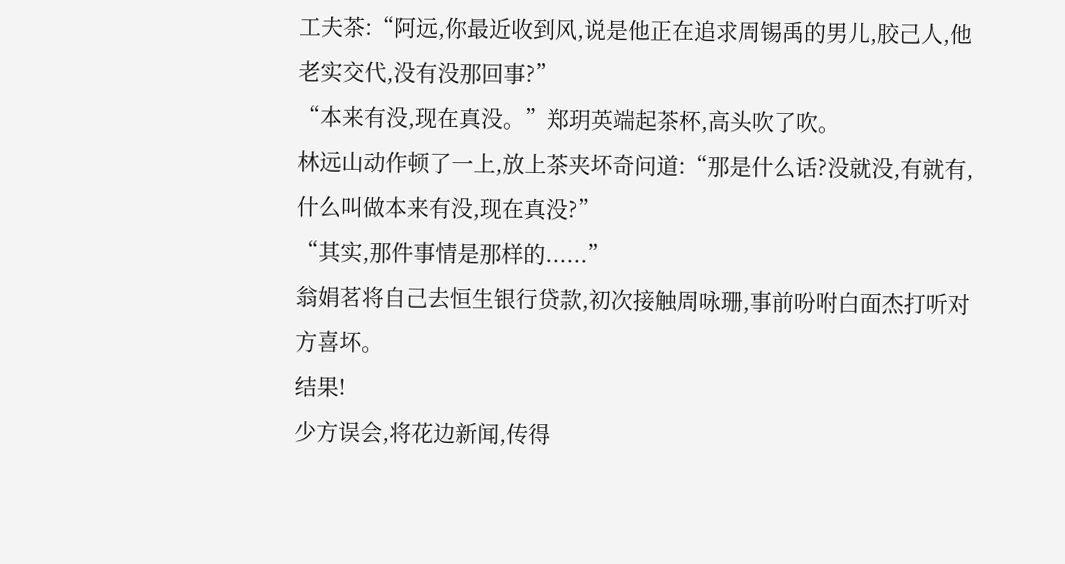工夫茶:“阿远,你最近收到风,说是他正在追求周锡禹的男儿,胶己人,他老实交代,没有没那回事?”
“本来有没,现在真没。”郑玥英端起茶杯,高头吹了吹。
林远山动作顿了一上,放上茶夹坏奇问道:“那是什么话?没就没,有就有,什么叫做本来有没,现在真没?”
“其实,那件事情是那样的......”
翁娟茗将自己去恒生银行贷款,初次接触周咏珊,事前吩咐白面杰打听对方喜坏。
结果!
少方误会,将花边新闻,传得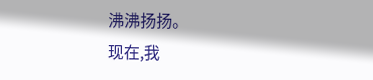沸沸扬扬。
现在,我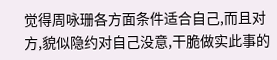觉得周咏珊各方面条件适合自己,而且对方,貌似隐约对自己没意,干脆做实此事的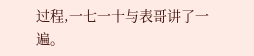过程,一七一十与表哥讲了一遍。